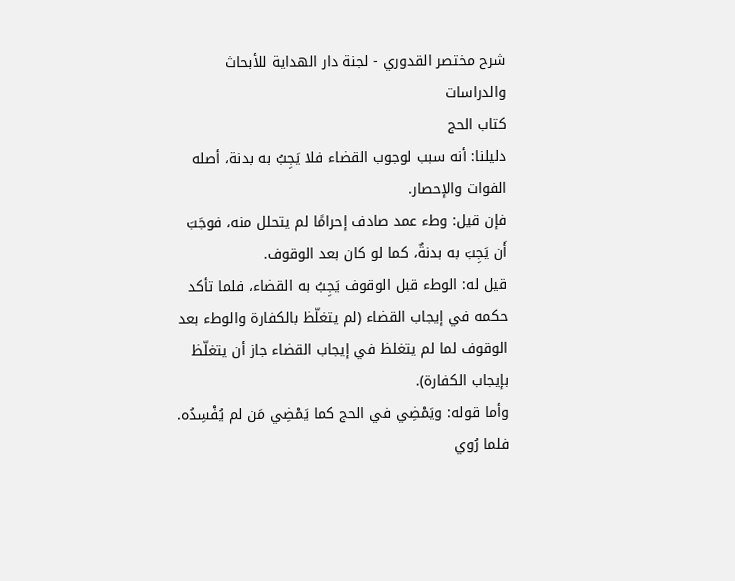شرح مختصر القدوري - لجنة دار الهداية للأبحاث والدراسات
كتاب الحج
دليلنا: أنه سبب لوجوب القضاء فلا يَجِبُ به بدنة، أصله الفوات والإحصار.
فإن قيل: وطء عمد صادف إحرامًا لم يتحلل منه، فوجَبَ أَن يَجِبَ به بدنةٌ، كما لو كان بعد الوقوف.
قيل له: الوطء قبل الوقوف يَجِبُ به القضاء، فلما تأكد حكمه في إيجاب القضاء (لم يتغلّظ بالكفارة والوطء بعد الوقوف لما لم يتغلظ في إيجاب القضاء جاز أن يتغلّظ بإيجاب الكفارة).
وأما قوله: ويَمْضِي في الحج كما يَمْضِي مَن لم يُفْسِدُه. فلما رُوي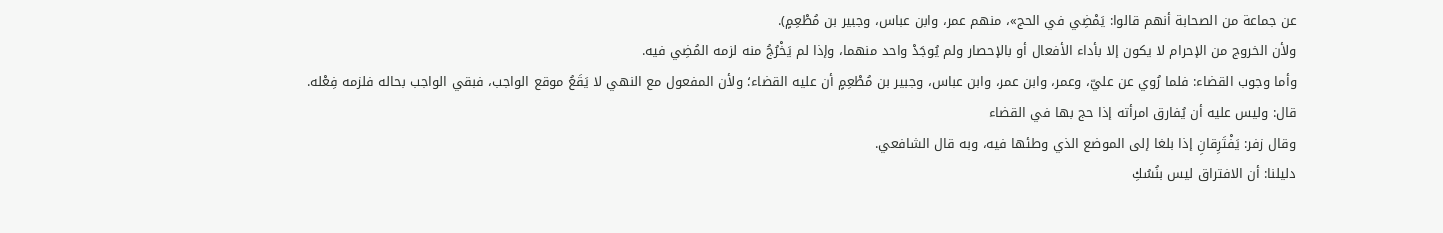عن جماعة من الصحابة أنهم قالوا: يَمْضِي في الحج»، منهم عمر، وابن عباس، وجبير بن مُطْعِمٍ).
ولأن الخروج من الإحرام لا يكون إلا بأداء الأفعال أو بالإحصار ولم يُوجَدْ واحد منهما، وإذا لم يَخْرُجُ منه لزمه المُضِي فيه.
وأما وجوب القضاء: فلما رُوي عن عليّ، وعمر، وابن عمر، وابن عباس، وجبير بن مُطْعِمٍ أن عليه القضاء؛ ولأن المفعول مع النهي لا يَقَعُ موقع الواجب، فبقي الواجب بحاله فلزمه فِعْله.
قال: وليس عليه أن يُفارق امرأته إذا حج بها في القضاء
وقال زفر: يَفْتَرِقانِ إذا بلغا إلى الموضع الذي وطئها فيه، وبه قال الشافعي.
دليلنا: أن الافتراق ليس بنُسُكِ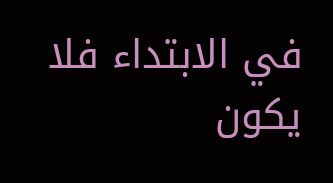في الابتداء فلا يكون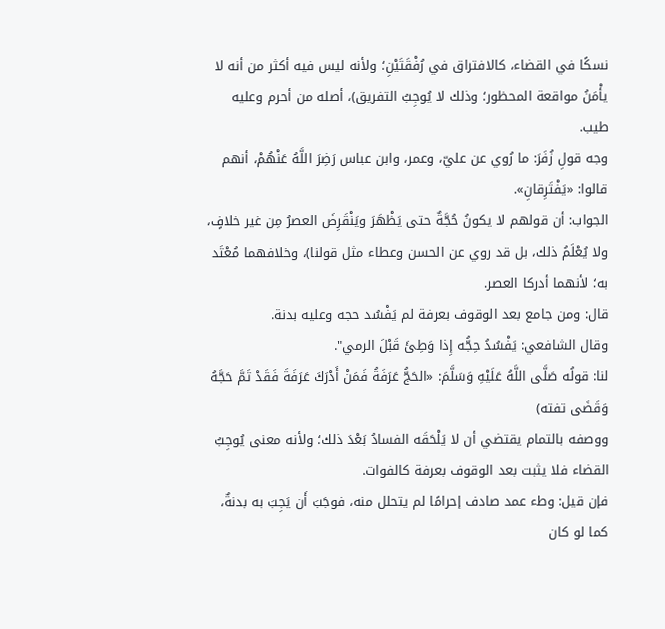نسكًا في القضاء، كالافتراق في رُفْقَتَيْنِ؛ ولأنه ليس فيه أكثر من أنه لا يأْمَنُ مواقعة المحظور؛ وذلك لا يُوجِبُ التفريق)، أصله من أحرم وعليه طيب.
وجه قولِ زُفَرَ: ما رُوي عن عليّ، وعمر، وابن عباس رَضِرَ اللَّهُ عَنْهُمْ، أنهم قالوا: «يَفْتَرِقانِ».
الجواب: أن قولهم لا يكونُ حُجَّةٌ حتى يَظْهَرَ ويَنْقَرِضَ العصرُ مِن غير خلافٍ، ولا يُعْلَمُ ذلك، بل قد روي عن الحسن وعطاء مثل قولنا)، وخلافهما مُعْتَد به؛ لأنهما أدركا العصر.
قال: ومن جامع بعد الوقوف بعرفة لم يَفْسُد حجه وعليه بدنة.
وقال الشافعي: يَفْسُدُ حِجُّه إِذا وَطِئَ قَبْلَ الرمي".
لنا: قولُه صَلَّى اللَّهُ عَلَيْهِ وَسَلَّمَ: «الحَجُّ عَرَفَةُ فَمَنْ أَدْرَكَ عَرَفَةَ فَقَدْ تَمَّ حَجَّهُ وَقَضَى تفته)
ووصفه بالتمام يقتضي أن لا يَلْحَقَه الفسادُ بَعْدَ ذلك؛ ولأنه معنى يُوجِبُ القضاء فلا يثبت بعد الوقوف بعرفة كالفوات.
فإن قيل: وطء عمد صادف إحرامًا لم يتحلل منه، فوجَبَ أَن يَجِبَ به بدنةٌ، كما لو كان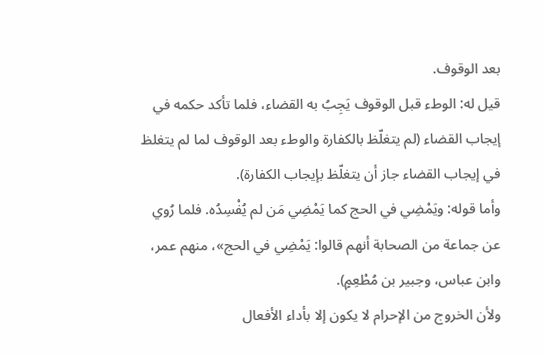بعد الوقوف.
قيل له: الوطء قبل الوقوف يَجِبُ به القضاء، فلما تأكد حكمه في إيجاب القضاء (لم يتغلّظ بالكفارة والوطء بعد الوقوف لما لم يتغلظ في إيجاب القضاء جاز أن يتغلّظ بإيجاب الكفارة).
وأما قوله: ويَمْضِي في الحج كما يَمْضِي مَن لم يُفْسِدُه. فلما رُوي عن جماعة من الصحابة أنهم قالوا: يَمْضِي في الحج»، منهم عمر، وابن عباس، وجبير بن مُطْعِمٍ).
ولأن الخروج من الإحرام لا يكون إلا بأداء الأفعال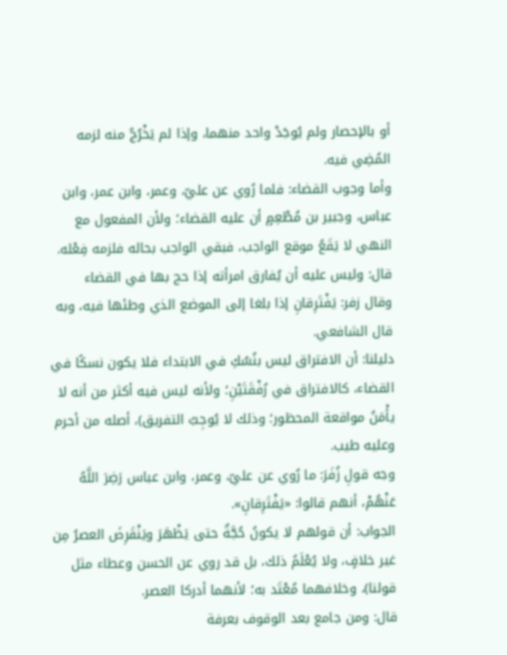أو بالإحصار ولم يُوجَدْ واحد منهما، وإذا لم يَخْرُجُ منه لزمه المُضِي فيه.
وأما وجوب القضاء: فلما رُوي عن عليّ، وعمر، وابن عمر، وابن عباس، وجبير بن مُطْعِمٍ أن عليه القضاء؛ ولأن المفعول مع النهي لا يَقَعُ موقع الواجب، فبقي الواجب بحاله فلزمه فِعْله.
قال: وليس عليه أن يُفارق امرأته إذا حج بها في القضاء
وقال زفر: يَفْتَرِقانِ إذا بلغا إلى الموضع الذي وطئها فيه، وبه قال الشافعي.
دليلنا: أن الافتراق ليس بنُسُكِ في الابتداء فلا يكون نسكًا في القضاء، كالافتراق في رُفْقَتَيْنِ؛ ولأنه ليس فيه أكثر من أنه لا يأْمَنُ مواقعة المحظور؛ وذلك لا يُوجِبُ التفريق)، أصله من أحرم وعليه طيب.
وجه قولِ زُفَرَ: ما رُوي عن عليّ، وعمر، وابن عباس رَضِرَ اللَّهُ عَنْهُمْ، أنهم قالوا: «يَفْتَرِقانِ».
الجواب: أن قولهم لا يكونُ حُجَّةٌ حتى يَظْهَرَ ويَنْقَرِضَ العصرُ مِن غير خلافٍ، ولا يُعْلَمُ ذلك، بل قد روي عن الحسن وعطاء مثل قولنا)، وخلافهما مُعْتَد به؛ لأنهما أدركا العصر.
قال: ومن جامع بعد الوقوف بعرفة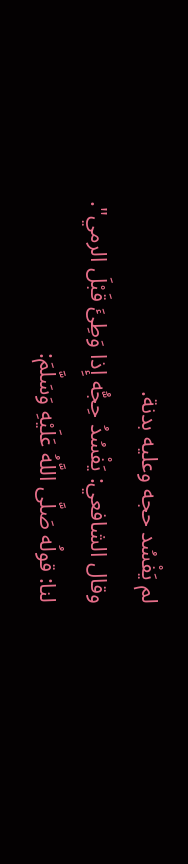لم يَفْسُد حجه وعليه بدنة.
وقال الشافعي: يَفْسُدُ حِجُّه إِذا وَطِئَ قَبْلَ الرمي".
لنا: قولُه صَلَّى اللَّهُ عَلَيْهِ وَسَلَّمَ: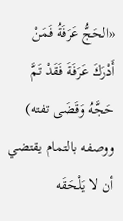«الحَجُّ عَرَفَةُ فَمَنْ أَدْرَكَ عَرَفَةَ فَقَدْ تَمَّ حَجَّهُ وَقَضَى تفته)
ووصفه بالتمام يقتضي أن لا يَلْحَقَه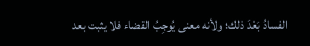الفسادُ بَعْدَ ذلك؛ ولأنه معنى يُوجِبُ القضاء فلا يثبت بعد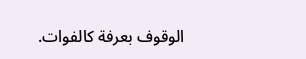الوقوف بعرفة كالفوات.